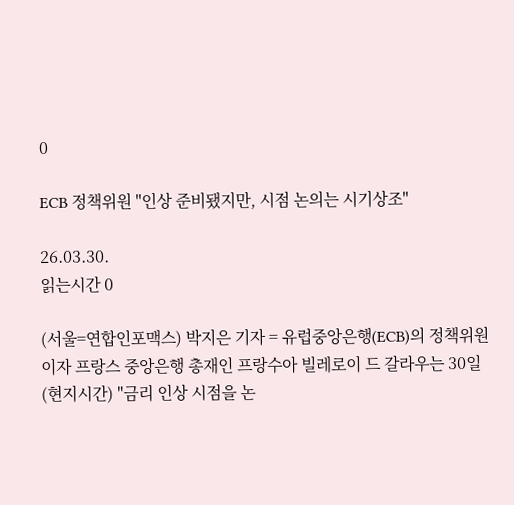0

ECB 정책위원 "인상 준비됐지만, 시점 논의는 시기상조"

26.03.30.
읽는시간 0

(서울=연합인포맥스) 박지은 기자 = 유럽중앙은행(ECB)의 정책위원이자 프랑스 중앙은행 총재인 프랑수아 빌레로이 드 갈라우는 30일(현지시간) "금리 인상 시점을 논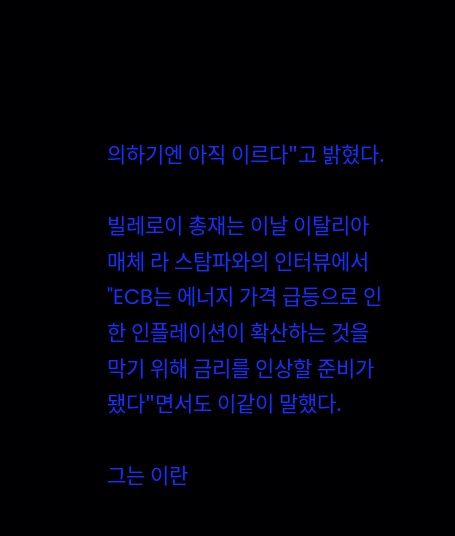의하기엔 아직 이르다"고 밝혔다.

빌레로이 총재는 이날 이탈리아 매체 라 스탐파와의 인터뷰에서 "ECB는 에너지 가격 급등으로 인한 인플레이션이 확산하는 것을 막기 위해 금리를 인상할 준비가 됐다"면서도 이같이 말했다.

그는 이란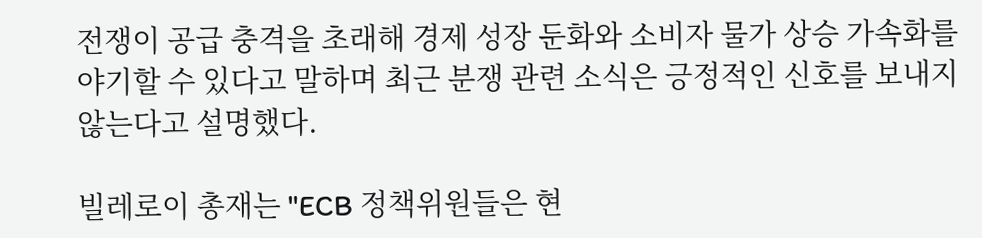전쟁이 공급 충격을 초래해 경제 성장 둔화와 소비자 물가 상승 가속화를 야기할 수 있다고 말하며 최근 분쟁 관련 소식은 긍정적인 신호를 보내지 않는다고 설명했다.

빌레로이 총재는 "ECB 정책위원들은 현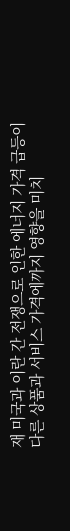재 미국과 이란 간 전쟁으로 인한 에너지 가격 급등이 다른 상품과 서비스 가격에까지 영향을 미치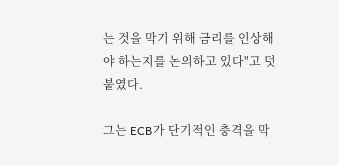는 것을 막기 위해 금리를 인상해야 하는지를 논의하고 있다"고 덧붙였다.

그는 ECB가 단기적인 충격을 막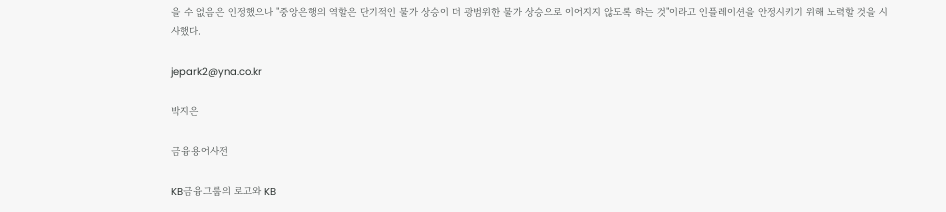을 수 없음은 인정했으나 "중앙은행의 역할은 단기적인 물가 상승이 더 광범위한 물가 상승으로 이어지지 않도록 하는 것"이라고 인플레이션을 안정시키기 위해 노력할 것을 시사했다.

jepark2@yna.co.kr

박지은

금융용어사전

KB금융그룹의 로고와 KB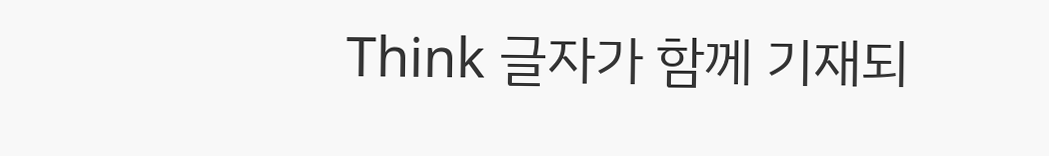Think 글자가 함께 기재되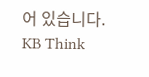어 있습니다. KB Think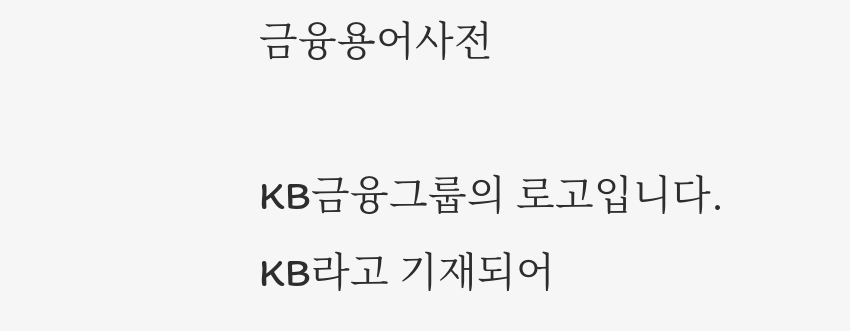금융용어사전

KB금융그룹의 로고입니다. KB라고 기재되어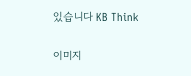있습니다 KB Think

이미지